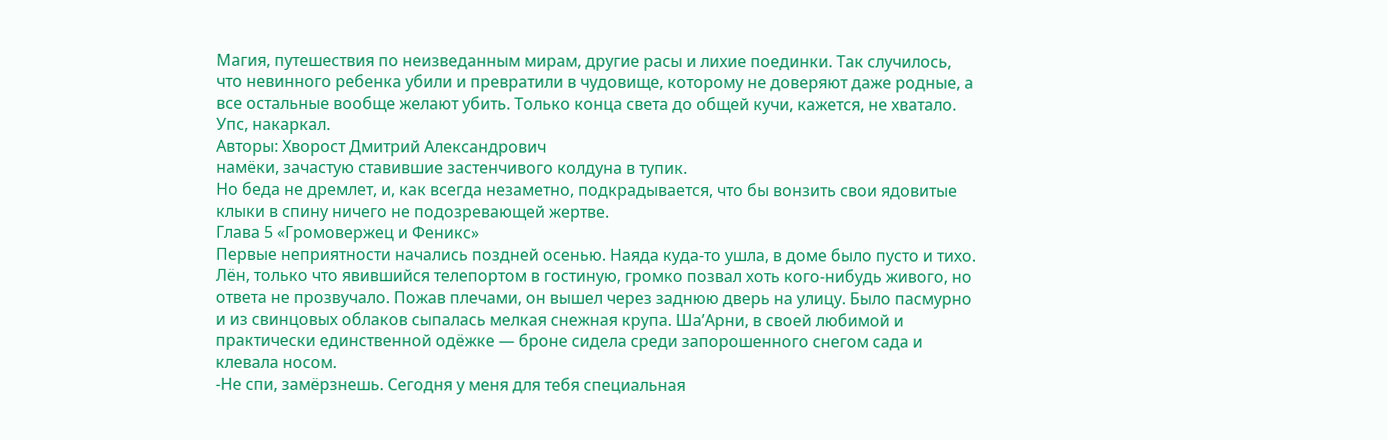Магия, путешествия по неизведанным мирам, другие расы и лихие поединки. Так случилось, что невинного ребенка убили и превратили в чудовище, которому не доверяют даже родные, а все остальные вообще желают убить. Только конца света до общей кучи, кажется, не хватало. Упс, накаркал.
Авторы: Хворост Дмитрий Александрович
намёки, зачастую ставившие застенчивого колдуна в тупик.
Но беда не дремлет, и, как всегда незаметно, подкрадывается, что бы вонзить свои ядовитые клыки в спину ничего не подозревающей жертве.
Глава 5 «Громовержец и Феникс»
Первые неприятности начались поздней осенью. Наяда куда-то ушла, в доме было пусто и тихо. Лён, только что явившийся телепортом в гостиную, громко позвал хоть кого-нибудь живого, но ответа не прозвучало. Пожав плечами, он вышел через заднюю дверь на улицу. Было пасмурно и из свинцовых облаков сыпалась мелкая снежная крупа. Ша’Арни, в своей любимой и практически единственной одёжке — броне сидела среди запорошенного снегом сада и клевала носом.
-Не спи, замёрзнешь. Сегодня у меня для тебя специальная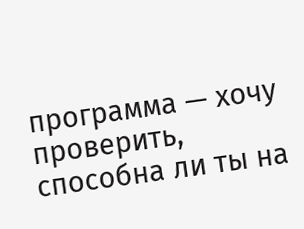программа — хочу проверить, способна ли ты на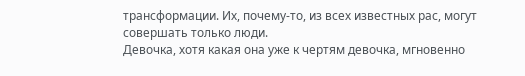трансформации. Их, почему-то, из всех известных рас, могут совершать только люди.
Девочка, хотя какая она уже к чертям девочка, мгновенно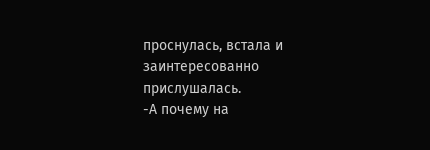проснулась, встала и заинтересованно прислушалась.
-А почему на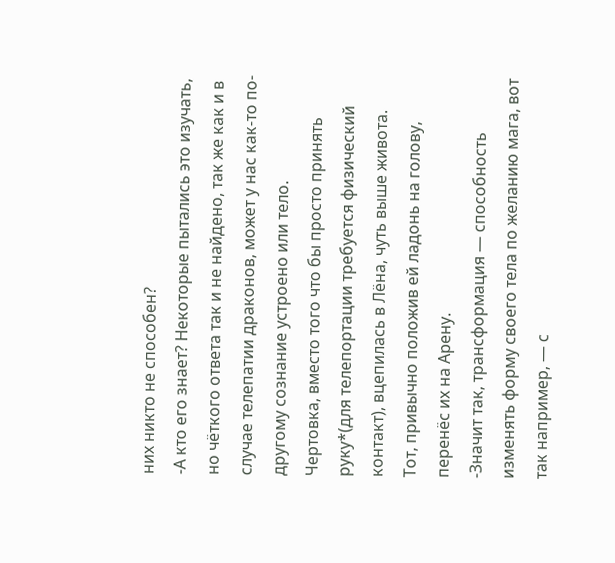них никто не способен?
-А кто его знает? Некоторые пытались это изучать, но чёткого ответа так и не найдено, так же как и в случае телепатии драконов, может у нас как-то по-другому сознание устроено или тело.
Чертовка, вместо того что бы просто принять руку*(для телепортации требуется физический контакт), вцепилась в Лёна, чуть выше живота.
Тот, привычно положив ей ладонь на голову, перенёс их на Арену.
-Значит так, трансформация — способность изменять форму своего тела по желанию мага, вот так например, — с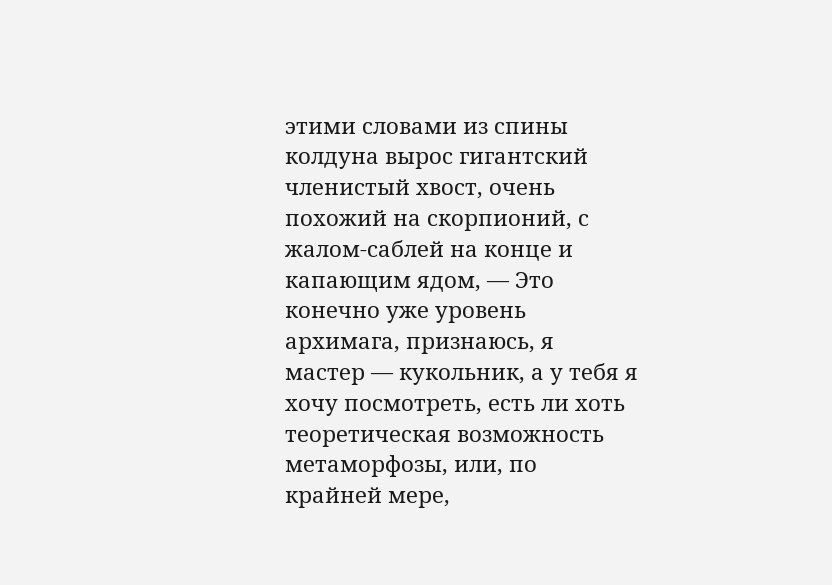этими словами из спины колдуна вырос гигантский членистый хвост, очень похожий на скорпионий, с жалом-саблей на конце и капающим ядом, — Это конечно уже уровень архимага, признаюсь, я мастер — кукольник, а у тебя я хочу посмотреть, есть ли хоть теоретическая возможность метаморфозы, или, по крайней мере,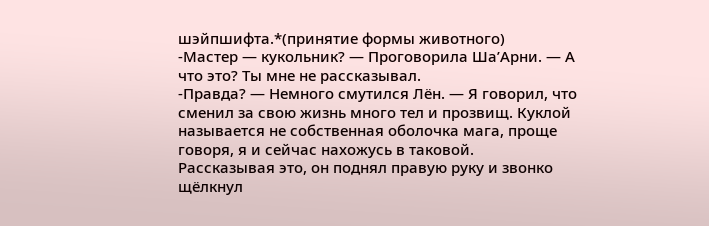шэйпшифта.*(принятие формы животного)
-Мастер — кукольник? — Проговорила Ша’Арни. — А что это? Ты мне не рассказывал.
-Правда? — Немного смутился Лён. — Я говорил, что сменил за свою жизнь много тел и прозвищ. Куклой называется не собственная оболочка мага, проще говоря, я и сейчас нахожусь в таковой.
Рассказывая это, он поднял правую руку и звонко щёлкнул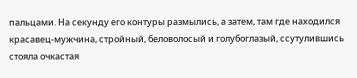пальцами. На секунду его контуры размылись, а затем, там где находился красавец-мужчина, стройный, беловолосый и голубоглазый, ссутулившись стояла очкастая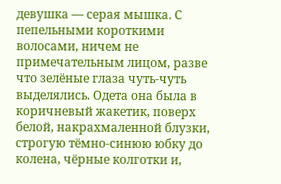девушка — серая мышка. С пепельными короткими волосами, ничем не примечательным лицом, разве что зелёные глаза чуть-чуть выделялись. Одета она была в коричневый жакетик, поверх белой, накрахмаленной блузки, строгую тёмно-синюю юбку до колена, чёрные колготки и,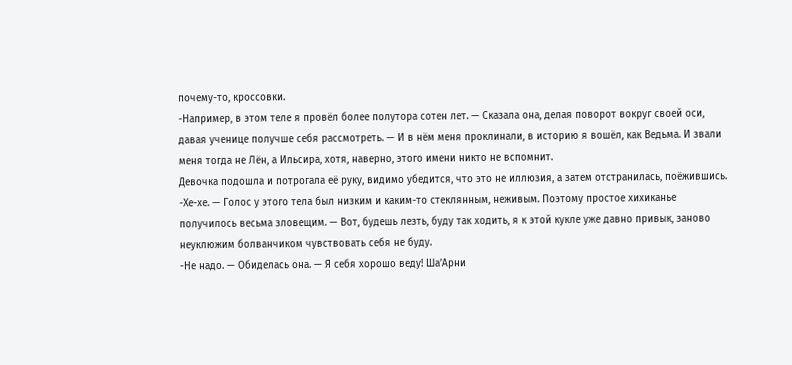почему-то, кроссовки.
-Например, в этом теле я провёл более полутора сотен лет. — Сказала она, делая поворот вокруг своей оси, давая ученице получше себя рассмотреть. — И в нём меня проклинали, в историю я вошёл, как Ведьма. И звали меня тогда не Лён, а Ильсира, хотя, наверно, этого имени никто не вспомнит.
Девочка подошла и потрогала её руку, видимо убедится, что это не иллюзия, а затем отстранилась, поёжившись.
-Хе-хе. — Голос у этого тела был низким и каким-то стеклянным, неживым. Поэтому простое хихиканье получилось весьма зловещим. — Вот, будешь лезть, буду так ходить, я к этой кукле уже давно привык, заново неуклюжим болванчиком чувствовать себя не буду.
-Не надо. — Обиделась она. — Я себя хорошо веду! Ша’Арни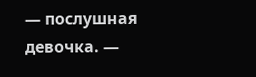— послушная девочка. —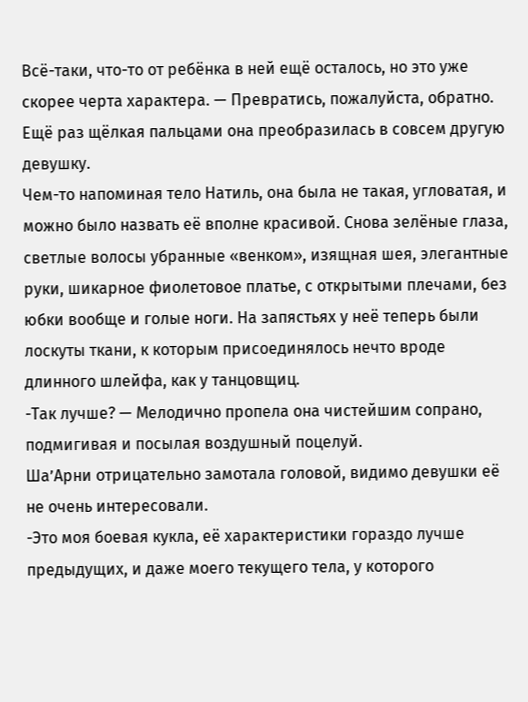Всё-таки, что-то от ребёнка в ней ещё осталось, но это уже скорее черта характера. — Превратись, пожалуйста, обратно.
Ещё раз щёлкая пальцами она преобразилась в совсем другую девушку.
Чем-то напоминая тело Натиль, она была не такая, угловатая, и можно было назвать её вполне красивой. Снова зелёные глаза, светлые волосы убранные «венком», изящная шея, элегантные руки, шикарное фиолетовое платье, с открытыми плечами, без юбки вообще и голые ноги. На запястьях у неё теперь были лоскуты ткани, к которым присоединялось нечто вроде длинного шлейфа, как у танцовщиц.
-Так лучше? — Мелодично пропела она чистейшим сопрано, подмигивая и посылая воздушный поцелуй.
Ша’Арни отрицательно замотала головой, видимо девушки её не очень интересовали.
-Это моя боевая кукла, её характеристики гораздо лучше предыдущих, и даже моего текущего тела, у которого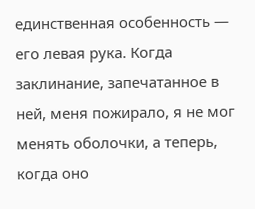единственная особенность — его левая рука. Когда заклинание, запечатанное в ней, меня пожирало, я не мог менять оболочки, а теперь, когда оно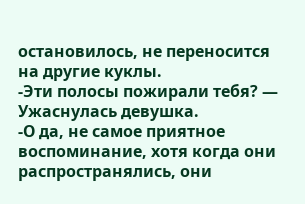остановилось, не переносится на другие куклы.
-Эти полосы пожирали тебя? — Ужаснулась девушка.
-О да, не самое приятное воспоминание, хотя когда они распространялись, они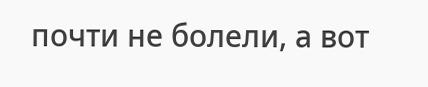почти не болели, а вот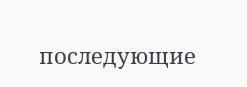последующие